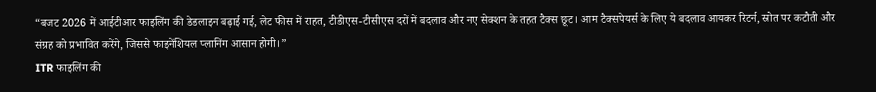“बजट 2026 में आईटीआर फाइलिंग की डेडलाइन बढ़ाई गई, लेट फीस में राहत, टीडीएस-टीसीएस दरों में बदलाव और नए सेक्शन के तहत टैक्स छूट। आम टैक्सपेयर्स के लिए ये बदलाव आयकर रिटर्न, स्रोत पर कटौती और संग्रह को प्रभावित करेंगे, जिससे फाइनेंशियल प्लानिंग आसान होगी।”
ITR फाइलिंग की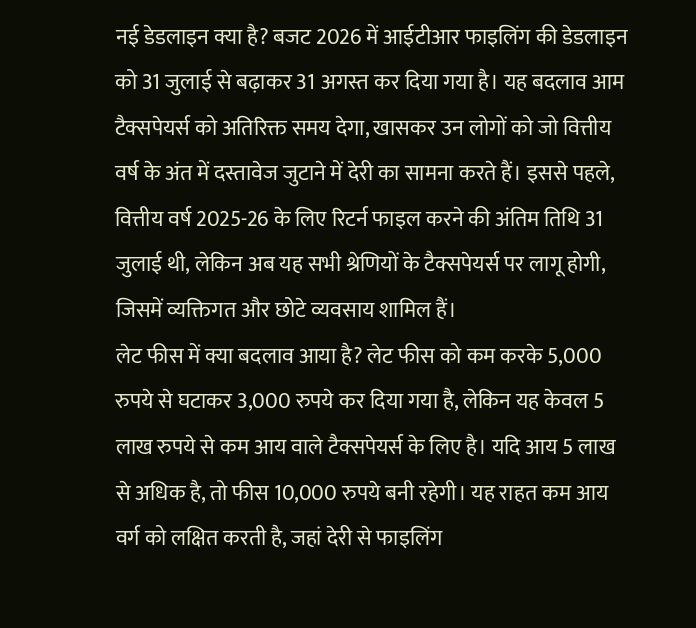नई डेडलाइन क्या है? बजट 2026 में आईटीआर फाइलिंग की डेडलाइन को 31 जुलाई से बढ़ाकर 31 अगस्त कर दिया गया है। यह बदलाव आम टैक्सपेयर्स को अतिरिक्त समय देगा, खासकर उन लोगों को जो वित्तीय वर्ष के अंत में दस्तावेज जुटाने में देरी का सामना करते हैं। इससे पहले, वित्तीय वर्ष 2025-26 के लिए रिटर्न फाइल करने की अंतिम तिथि 31 जुलाई थी, लेकिन अब यह सभी श्रेणियों के टैक्सपेयर्स पर लागू होगी, जिसमें व्यक्तिगत और छोटे व्यवसाय शामिल हैं।
लेट फीस में क्या बदलाव आया है? लेट फीस को कम करके 5,000 रुपये से घटाकर 3,000 रुपये कर दिया गया है, लेकिन यह केवल 5 लाख रुपये से कम आय वाले टैक्सपेयर्स के लिए है। यदि आय 5 लाख से अधिक है, तो फीस 10,000 रुपये बनी रहेगी। यह राहत कम आय वर्ग को लक्षित करती है, जहां देरी से फाइलिंग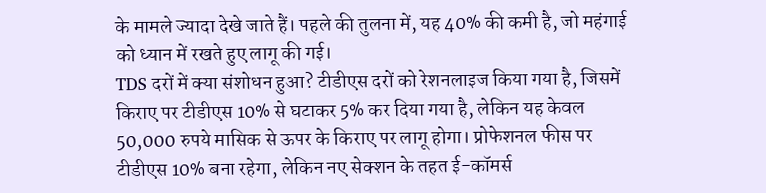के मामले ज्यादा देखे जाते हैं। पहले की तुलना में, यह 40% की कमी है, जो महंगाई को ध्यान में रखते हुए लागू की गई।
TDS दरों में क्या संशोधन हुआ? टीडीएस दरों को रेशनलाइज किया गया है, जिसमें किराए पर टीडीएस 10% से घटाकर 5% कर दिया गया है, लेकिन यह केवल 50,000 रुपये मासिक से ऊपर के किराए पर लागू होगा। प्रोफेशनल फीस पर टीडीएस 10% बना रहेगा, लेकिन नए सेक्शन के तहत ई-कॉमर्स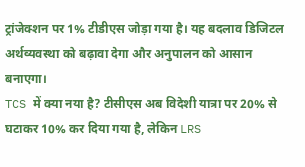ट्रांजेक्शन पर 1% टीडीएस जोड़ा गया है। यह बदलाव डिजिटल अर्थव्यवस्था को बढ़ावा देगा और अनुपालन को आसान बनाएगा।
TCS में क्या नया है? टीसीएस अब विदेशी यात्रा पर 20% से घटाकर 10% कर दिया गया है, लेकिन LRS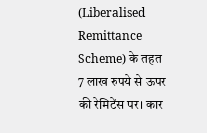(Liberalised Remittance Scheme) के तहत 7 लाख रुपये से ऊपर की रेमिटेंस पर। कार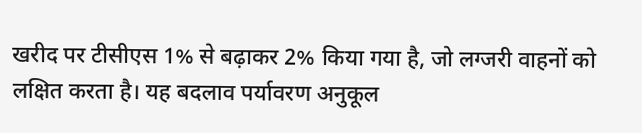खरीद पर टीसीएस 1% से बढ़ाकर 2% किया गया है, जो लग्जरी वाहनों को लक्षित करता है। यह बदलाव पर्यावरण अनुकूल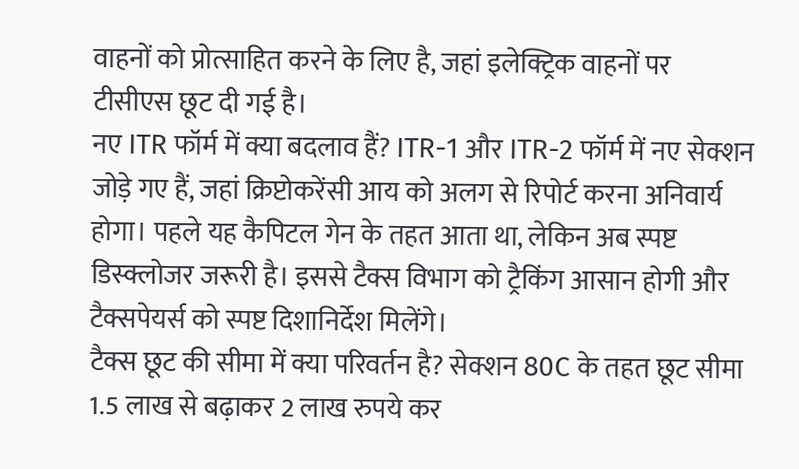वाहनों को प्रोत्साहित करने के लिए है, जहां इलेक्ट्रिक वाहनों पर टीसीएस छूट दी गई है।
नए ITR फॉर्म में क्या बदलाव हैं? ITR-1 और ITR-2 फॉर्म में नए सेक्शन जोड़े गए हैं, जहां क्रिप्टोकरेंसी आय को अलग से रिपोर्ट करना अनिवार्य होगा। पहले यह कैपिटल गेन के तहत आता था, लेकिन अब स्पष्ट डिस्क्लोजर जरूरी है। इससे टैक्स विभाग को ट्रैकिंग आसान होगी और टैक्सपेयर्स को स्पष्ट दिशानिर्देश मिलेंगे।
टैक्स छूट की सीमा में क्या परिवर्तन है? सेक्शन 80C के तहत छूट सीमा 1.5 लाख से बढ़ाकर 2 लाख रुपये कर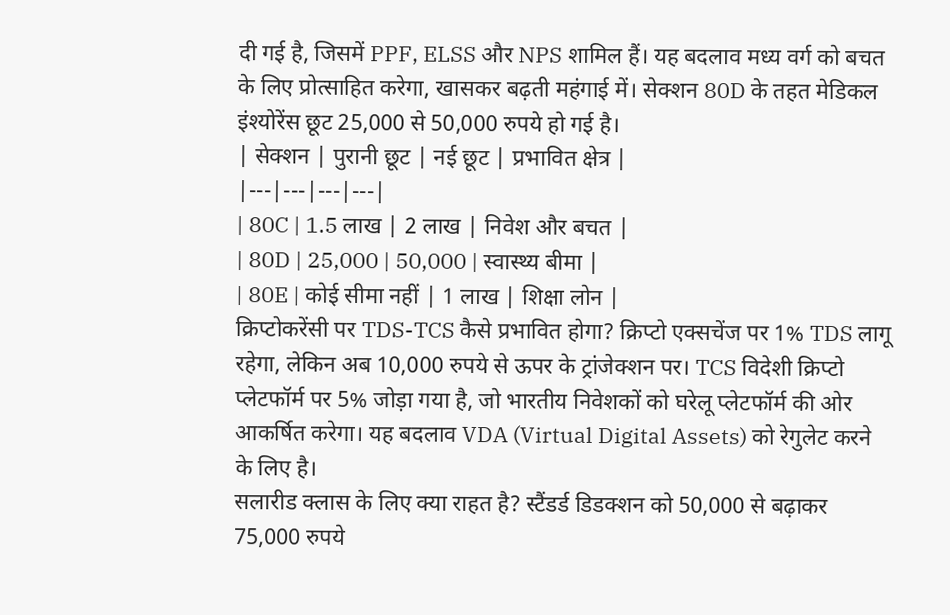दी गई है, जिसमें PPF, ELSS और NPS शामिल हैं। यह बदलाव मध्य वर्ग को बचत के लिए प्रोत्साहित करेगा, खासकर बढ़ती महंगाई में। सेक्शन 80D के तहत मेडिकल इंश्योरेंस छूट 25,000 से 50,000 रुपये हो गई है।
| सेक्शन | पुरानी छूट | नई छूट | प्रभावित क्षेत्र |
|---|---|---|---|
| 80C | 1.5 लाख | 2 लाख | निवेश और बचत |
| 80D | 25,000 | 50,000 | स्वास्थ्य बीमा |
| 80E | कोई सीमा नहीं | 1 लाख | शिक्षा लोन |
क्रिप्टोकरेंसी पर TDS-TCS कैसे प्रभावित होगा? क्रिप्टो एक्सचेंज पर 1% TDS लागू रहेगा, लेकिन अब 10,000 रुपये से ऊपर के ट्रांजेक्शन पर। TCS विदेशी क्रिप्टो प्लेटफॉर्म पर 5% जोड़ा गया है, जो भारतीय निवेशकों को घरेलू प्लेटफॉर्म की ओर आकर्षित करेगा। यह बदलाव VDA (Virtual Digital Assets) को रेगुलेट करने के लिए है।
सलारीड क्लास के लिए क्या राहत है? स्टैंडर्ड डिडक्शन को 50,000 से बढ़ाकर 75,000 रुपये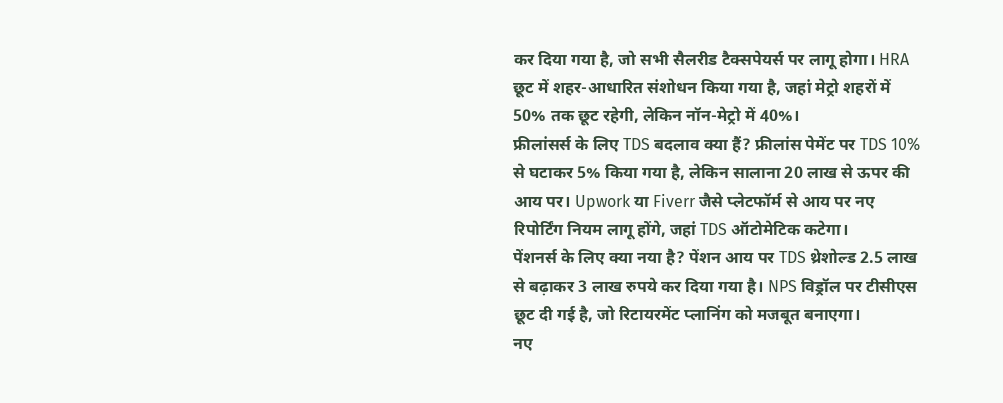कर दिया गया है, जो सभी सैलरीड टैक्सपेयर्स पर लागू होगा। HRA छूट में शहर-आधारित संशोधन किया गया है, जहां मेट्रो शहरों में 50% तक छूट रहेगी, लेकिन नॉन-मेट्रो में 40%।
फ्रीलांसर्स के लिए TDS बदलाव क्या हैं? फ्रीलांस पेमेंट पर TDS 10% से घटाकर 5% किया गया है, लेकिन सालाना 20 लाख से ऊपर की आय पर। Upwork या Fiverr जैसे प्लेटफॉर्म से आय पर नए रिपोर्टिंग नियम लागू होंगे, जहां TDS ऑटोमेटिक कटेगा।
पेंशनर्स के लिए क्या नया है? पेंशन आय पर TDS थ्रेशोल्ड 2.5 लाख से बढ़ाकर 3 लाख रुपये कर दिया गया है। NPS विड्रॉल पर टीसीएस छूट दी गई है, जो रिटायरमेंट प्लानिंग को मजबूत बनाएगा।
नए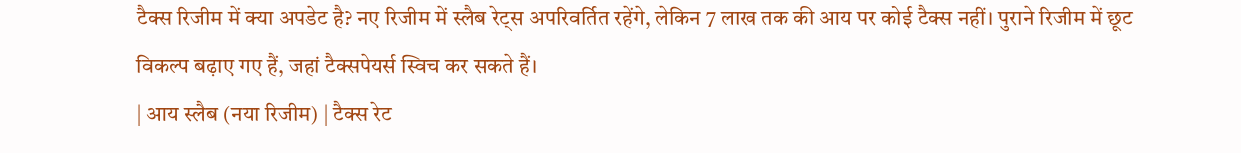टैक्स रिजीम में क्या अपडेट है? नए रिजीम में स्लैब रेट्स अपरिवर्तित रहेंगे, लेकिन 7 लाख तक की आय पर कोई टैक्स नहीं। पुराने रिजीम में छूट विकल्प बढ़ाए गए हैं, जहां टैक्सपेयर्स स्विच कर सकते हैं।
| आय स्लैब (नया रिजीम) | टैक्स रेट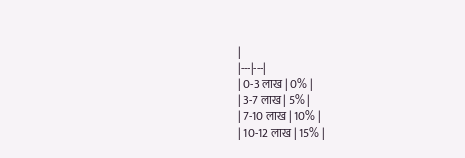|
|---|---|
| 0-3 लाख | 0% |
| 3-7 लाख | 5% |
| 7-10 लाख | 10% |
| 10-12 लाख | 15% |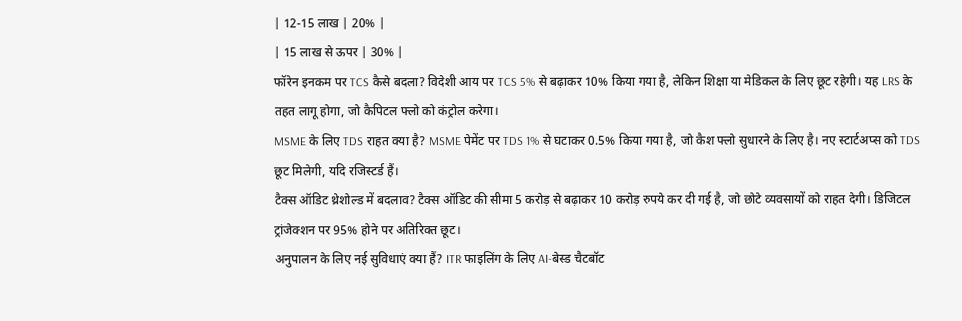| 12-15 लाख | 20% |
| 15 लाख से ऊपर | 30% |
फॉरेन इनकम पर TCS कैसे बदला? विदेशी आय पर TCS 5% से बढ़ाकर 10% किया गया है, लेकिन शिक्षा या मेडिकल के लिए छूट रहेगी। यह LRS के तहत लागू होगा, जो कैपिटल फ्लो को कंट्रोल करेगा।
MSME के लिए TDS राहत क्या है? MSME पेमेंट पर TDS 1% से घटाकर 0.5% किया गया है, जो कैश फ्लो सुधारने के लिए है। नए स्टार्टअप्स को TDS छूट मिलेगी, यदि रजिस्टर्ड हैं।
टैक्स ऑडिट थ्रेशोल्ड में बदलाव? टैक्स ऑडिट की सीमा 5 करोड़ से बढ़ाकर 10 करोड़ रुपये कर दी गई है, जो छोटे व्यवसायों को राहत देगी। डिजिटल ट्रांजेक्शन पर 95% होने पर अतिरिक्त छूट।
अनुपालन के लिए नई सुविधाएं क्या हैं? ITR फाइलिंग के लिए AI-बेस्ड चैटबॉट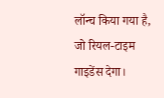लॉन्च किया गया है, जो रियल-टाइम गाइडेंस देगा।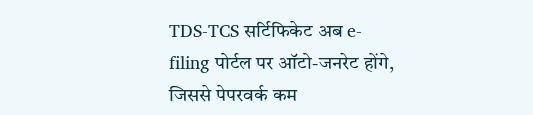TDS-TCS सर्टिफिकेट अब e-filing पोर्टल पर ऑटो-जनरेट होंगे, जिससे पेपरवर्क कम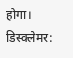होगा।
डिस्क्लेमर: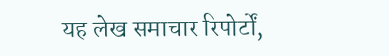यह लेख समाचार रिपोर्टों,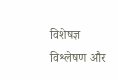विशेषज्ञ विश्लेषण और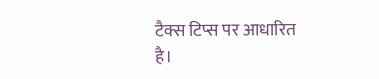टैक्स टिप्स पर आधारित है।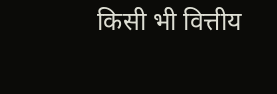किसी भी वित्तीय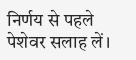निर्णय से पहले पेशेवर सलाह लें।